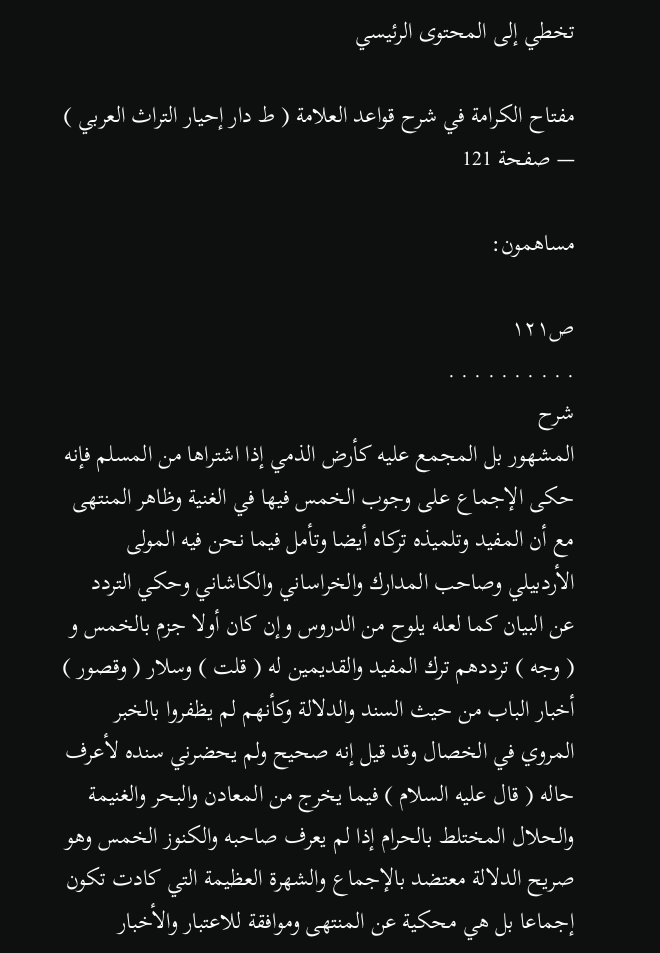تخطي إلى المحتوى الرئيسي

مفتاح الكرامة في شرح قواعد العلامة ( ط دار إحيار التراث العربي ) — صفحة 121

مساهمون:

ص١٢١
. . . . . . . . . .
شرح
المشهور بل المجمع عليه كأرض الذمي إذا اشتراها من المسلم فإنه حكى الإجماع على وجوب الخمس فيها في الغنية وظاهر المنتهى مع أن المفيد وتلميذه تركاه أيضا وتأمل فيما نحن فيه المولى الأردبيلي وصاحب المدارك والخراساني والكاشاني وحكي التردد عن البيان كما لعله يلوح من الدروس وإن كان أولا جزم بالخمس و ( وجه ) ترددهم ترك المفيد والقديمين له ( قلت ) وسلار ( وقصور ) أخبار الباب من حيث السند والدلالة وكأنهم لم يظفروا بالخبر المروي في الخصال وقد قيل إنه صحيح ولم يحضرني سنده لأعرف حاله ( قال عليه السلام ) فيما يخرج من المعادن والبحر والغنيمة والحلال المختلط بالحرام إذا لم يعرف صاحبه والكنوز الخمس وهو صريح الدلالة معتضد بالإجماع والشهرة العظيمة التي كادت تكون إجماعا بل هي محكية عن المنتهى وموافقة للاعتبار والأخبار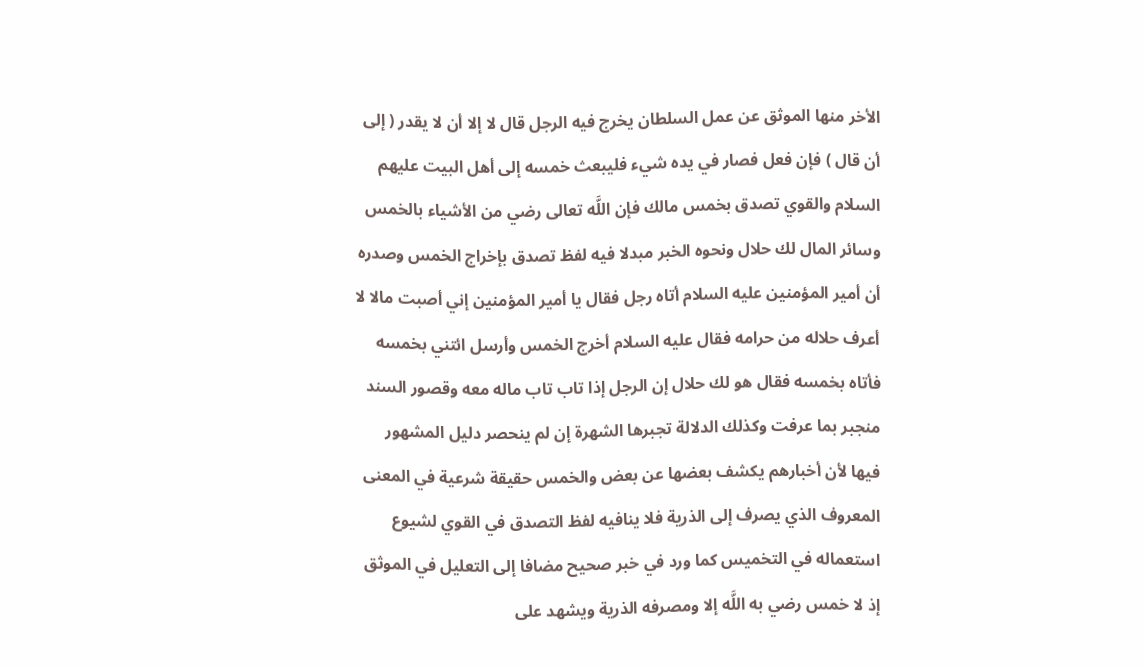الأخر منها الموثق عن عمل السلطان يخرج فيه الرجل قال لا إلا أن لا يقدر ( إلى أن قال ) فإن فعل فصار في يده شيء فليبعث خمسه إلى أهل البيت عليهم السلام والقوي تصدق بخمس مالك فإن اللَّه تعالى رضي من الأشياء بالخمس وسائر المال لك حلال ونحوه الخبر مبدلا فيه لفظ تصدق بإخراج الخمس وصدره أن أمير المؤمنين عليه السلام أتاه رجل فقال يا أمير المؤمنين إني أصبت مالا لا أعرف حلاله من حرامه فقال عليه السلام أخرج الخمس وأرسل ائتني بخمسه فأتاه بخمسه فقال هو لك حلال إن الرجل إذا تاب تاب ماله معه وقصور السند منجبر بما عرفت وكذلك الدلالة تجبرها الشهرة إن لم ينحصر دليل المشهور فيها لأن أخبارهم يكشف بعضها عن بعض والخمس حقيقة شرعية في المعنى المعروف الذي يصرف إلى الذرية فلا ينافيه لفظ التصدق في القوي لشيوع استعماله في التخميس كما ورد في خبر صحيح مضافا إلى التعليل في الموثق إذ لا خمس رضي به اللَّه إلا ومصرفه الذرية ويشهد على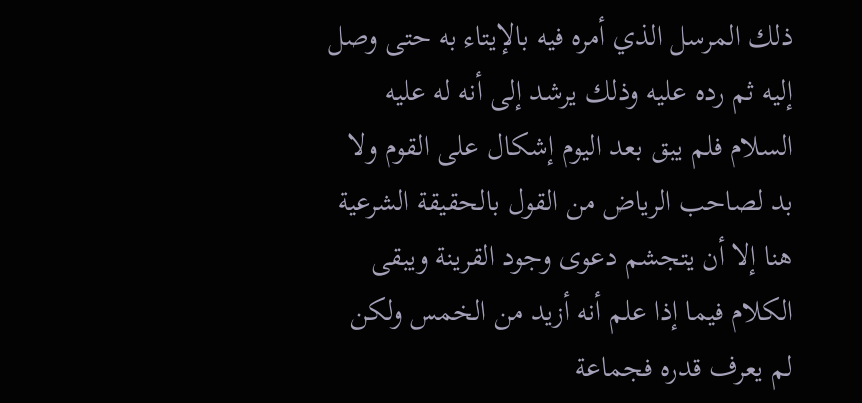ذلك المرسل الذي أمره فيه بالإيتاء به حتى وصل إليه ثم رده عليه وذلك يرشد إلى أنه له عليه السلام فلم يبق بعد اليوم إشكال على القوم ولا بد لصاحب الرياض من القول بالحقيقة الشرعية هنا إلا أن يتجشم دعوى وجود القرينة ويبقى الكلام فيما إذا علم أنه أزيد من الخمس ولكن لم يعرف قدره فجماعة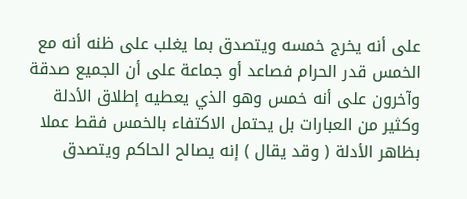على أنه يخرج خمسه ويتصدق بما يغلب على ظنه أنه مع الخمس قدر الحرام فصاعد أو جماعة على أن الجميع صدقة وآخرون على أنه خمس وهو الذي يعطيه إطلاق الأدلة وكثير من العبارات بل يحتمل الاكتفاء بالخمس فقط عملا بظاهر الأدلة ( وقد يقال ) إنه يصالح الحاكم ويتصدق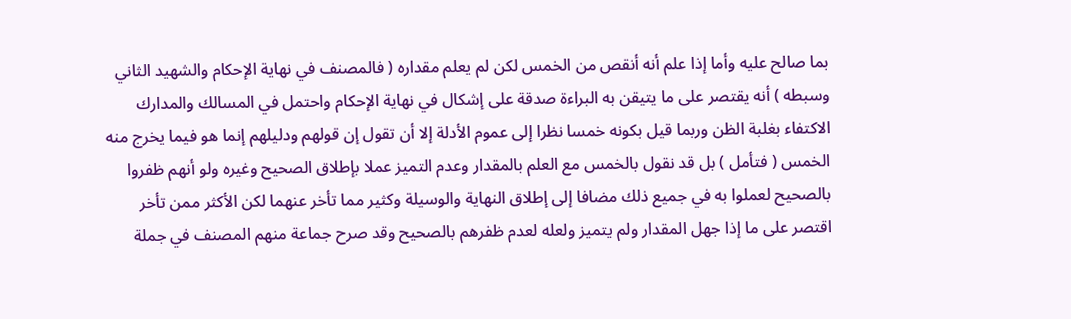بما صالح عليه وأما إذا علم أنه أنقص من الخمس لكن لم يعلم مقداره ( فالمصنف في نهاية الإحكام والشهيد الثاني وسبطه ) أنه يقتصر على ما يتيقن به البراءة صدقة على إشكال في نهاية الإحكام واحتمل في المسالك والمدارك الاكتفاء بغلبة الظن وربما قيل بكونه خمسا نظرا إلى عموم الأدلة إلا أن تقول إن قولهم ودليلهم إنما هو فيما يخرج منه الخمس ( فتأمل ) بل قد نقول بالخمس مع العلم بالمقدار وعدم التميز عملا بإطلاق الصحيح وغيره ولو أنهم ظفروا بالصحيح لعملوا به في جميع ذلك مضافا إلى إطلاق النهاية والوسيلة وكثير مما تأخر عنهما لكن الأكثر ممن تأخر اقتصر على ما إذا جهل المقدار ولم يتميز ولعله لعدم ظفرهم بالصحيح وقد صرح جماعة منهم المصنف في جملة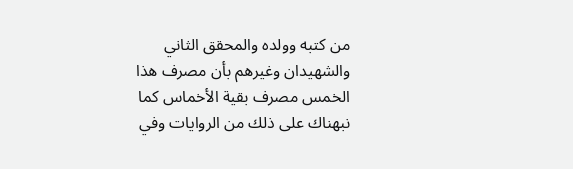من كتبه وولده والمحقق الثاني والشهيدان وغيرهم بأن مصرف هذا الخمس مصرف بقية الأخماس كما نبهناك على ذلك من الروايات وفي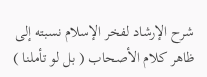شرح الإرشاد لفخر الإسلام نسبته إلى ظاهر كلام الأصحاب ( بل لو تأملنا )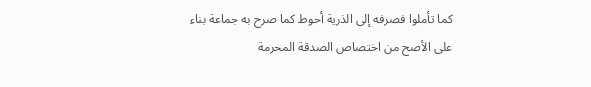كما تأملوا فصرفه إلى الذرية أحوط كما صرح به جماعة بناء على الأصح من اختصاص الصدقة المحرمة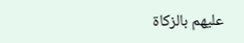عليهم بالزكاة